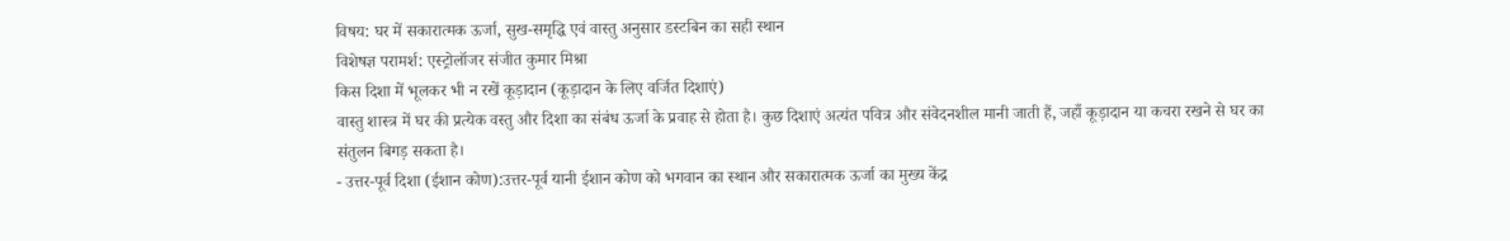विषय: घर में सकारात्मक ऊर्जा, सुख-समृद्धि एवं वास्तु अनुसार डस्टबिन का सही स्थान
विशेषज्ञ परामर्श: एस्ट्रोलॉजर संजीत कुमार मिश्रा
किस दिशा में भूलकर भी न रखें कूड़ादान (कूड़ादान के लिए वर्जित दिशाएं)
वास्तु शास्त्र में घर की प्रत्येक वस्तु और दिशा का संबंध ऊर्जा के प्रवाह से होता है। कुछ दिशाएं अत्यंत पवित्र और संवेदनशील मानी जाती हैं, जहाँ कूड़ादान या कचरा रखने से घर का संतुलन बिगड़ सकता है।
- उत्तर-पूर्व दिशा (ईशान कोण):उत्तर-पूर्व यानी ईशान कोण को भगवान का स्थान और सकारात्मक ऊर्जा का मुख्य केंद्र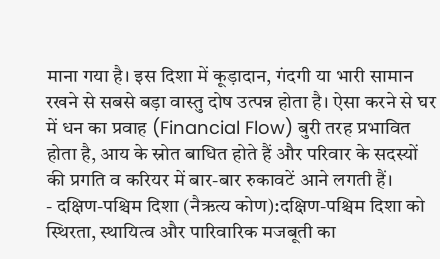माना गया है। इस दिशा में कूड़ादान, गंदगी या भारी सामान रखने से सबसे बड़ा वास्तु दोष उत्पन्न होता है। ऐसा करने से घर में धन का प्रवाह (Financial Flow) बुरी तरह प्रभावित होता है, आय के स्रोत बाधित होते हैं और परिवार के सदस्यों की प्रगति व करियर में बार-बार रुकावटें आने लगती हैं।
- दक्षिण-पश्चिम दिशा (नैऋत्य कोण):दक्षिण-पश्चिम दिशा को स्थिरता, स्थायित्व और पारिवारिक मजबूती का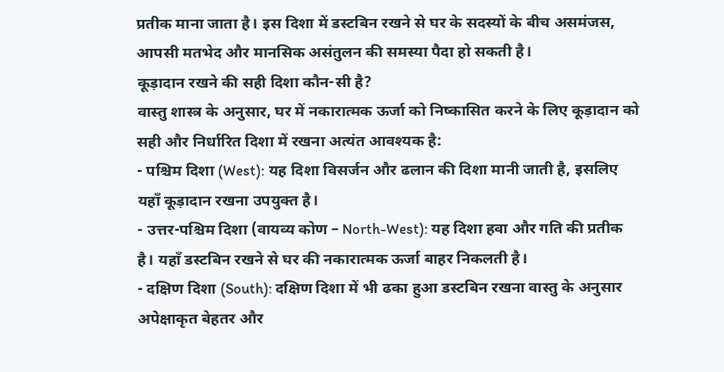प्रतीक माना जाता है। इस दिशा में डस्टबिन रखने से घर के सदस्यों के बीच असमंजस, आपसी मतभेद और मानसिक असंतुलन की समस्या पैदा हो सकती है।
कूड़ादान रखने की सही दिशा कौन-सी है?
वास्तु शास्त्र के अनुसार, घर में नकारात्मक ऊर्जा को निष्कासित करने के लिए कूड़ादान को सही और निर्धारित दिशा में रखना अत्यंत आवश्यक है:
- पश्चिम दिशा (West): यह दिशा विसर्जन और ढलान की दिशा मानी जाती है, इसलिए यहाँ कूड़ादान रखना उपयुक्त है।
- उत्तर-पश्चिम दिशा (वायव्य कोण – North-West): यह दिशा हवा और गति की प्रतीक है। यहाँ डस्टबिन रखने से घर की नकारात्मक ऊर्जा बाहर निकलती है।
- दक्षिण दिशा (South): दक्षिण दिशा में भी ढका हुआ डस्टबिन रखना वास्तु के अनुसार अपेक्षाकृत बेहतर और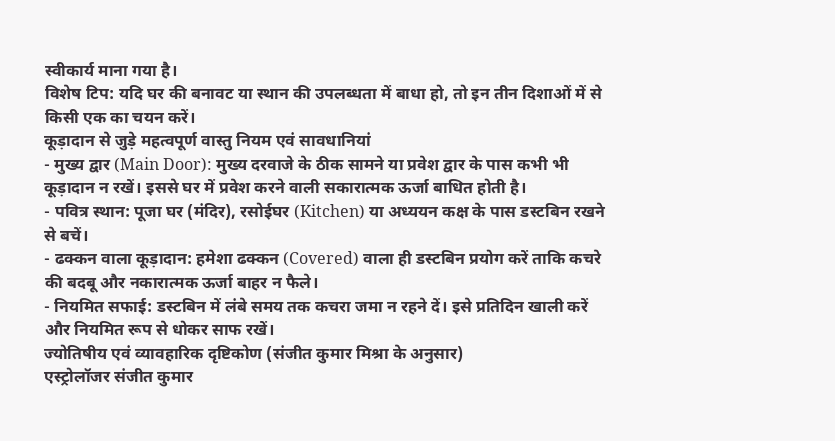स्वीकार्य माना गया है।
विशेष टिप: यदि घर की बनावट या स्थान की उपलब्धता में बाधा हो, तो इन तीन दिशाओं में से किसी एक का चयन करें।
कूड़ादान से जुड़े महत्वपूर्ण वास्तु नियम एवं सावधानियां
- मुख्य द्वार (Main Door): मुख्य दरवाजे के ठीक सामने या प्रवेश द्वार के पास कभी भी कूड़ादान न रखें। इससे घर में प्रवेश करने वाली सकारात्मक ऊर्जा बाधित होती है।
- पवित्र स्थान: पूजा घर (मंदिर), रसोईघर (Kitchen) या अध्ययन कक्ष के पास डस्टबिन रखने से बचें।
- ढक्कन वाला कूड़ादान: हमेशा ढक्कन (Covered) वाला ही डस्टबिन प्रयोग करें ताकि कचरे की बदबू और नकारात्मक ऊर्जा बाहर न फैले।
- नियमित सफाई: डस्टबिन में लंबे समय तक कचरा जमा न रहने दें। इसे प्रतिदिन खाली करें और नियमित रूप से धोकर साफ रखें।
ज्योतिषीय एवं व्यावहारिक दृष्टिकोण (संजीत कुमार मिश्रा के अनुसार)
एस्ट्रोलॉजर संजीत कुमार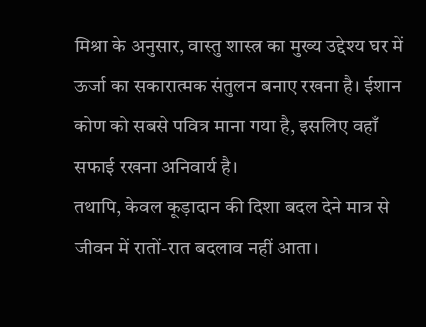मिश्रा के अनुसार, वास्तु शास्त्र का मुख्य उद्देश्य घर में ऊर्जा का सकारात्मक संतुलन बनाए रखना है। ईशान कोण को सबसे पवित्र माना गया है, इसलिए वहाँ सफाई रखना अनिवार्य है।
तथापि, केवल कूड़ादान की दिशा बदल देने मात्र से जीवन में रातों-रात बदलाव नहीं आता।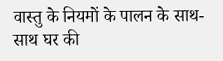वास्तु के नियमों के पालन के साथ-साथ घर की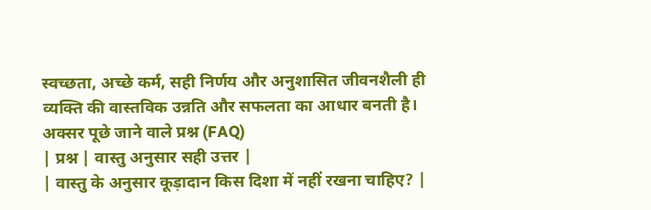स्वच्छता, अच्छे कर्म, सही निर्णय और अनुशासित जीवनशैली ही व्यक्ति की वास्तविक उन्नति और सफलता का आधार बनती है।
अक्सर पूछे जाने वाले प्रश्न (FAQ)
| प्रश्न | वास्तु अनुसार सही उत्तर |
| वास्तु के अनुसार कूड़ादान किस दिशा में नहीं रखना चाहिए? |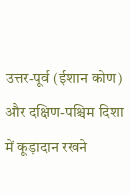उत्तर-पूर्व (ईशान कोण) और दक्षिण-पश्चिम दिशा में कूड़ादान रखने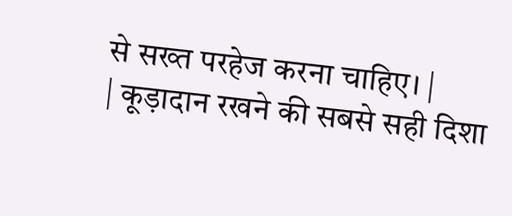से सख्त परहेज करना चाहिए। |
| कूड़ादान रखने की सबसे सही दिशा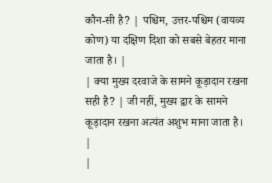कौन-सी है? | पश्चिम, उत्तर-पश्चिम (वायव्य कोण) या दक्षिण दिशा को सबसे बेहतर माना जाता है। |
| क्या मुख्य दरवाजे के सामने कूड़ादान रखना सही है? | जी नहीं, मुख्य द्वार के सामने कूड़ादान रखना अत्यंत अशुभ माना जाता है। |
|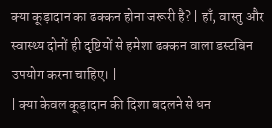क्या कूड़ादान का ढक्कन होना जरूरी है? | हाँ, वास्तु और स्वास्थ्य दोनों ही दृष्टियों से हमेशा ढक्कन वाला डस्टबिन उपयोग करना चाहिए। |
| क्या केवल कूड़ादान की दिशा बदलने से धन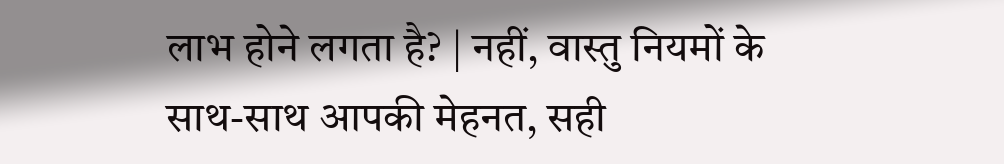लाभ होने लगता है? | नहीं, वास्तु नियमों के साथ-साथ आपकी मेहनत, सही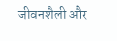जीवनशैली और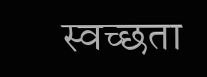स्वच्छता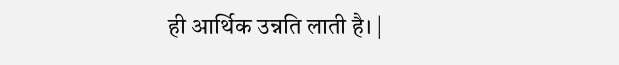ही आर्थिक उन्नति लाती है। |